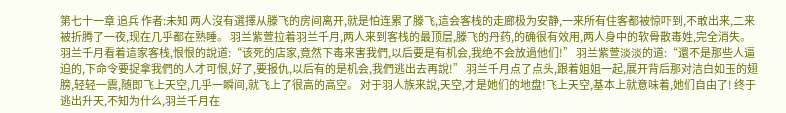第七十一章 追兵 作者:未知 两人沒有選擇从滕飞的房间离开,就是怕连累了滕飞,這会客栈的走廊极为安静,一来所有住客都被惊吓到,不敢出来,二来被折腾了一夜,现在几乎都在熟睡。 羽兰紫萱拉着羽兰千月,两人来到客栈的最顶层,滕飞的丹药,的确很有效用,两人身中的软骨散毒姓,完全消失。 羽兰千月看着這家客栈,恨恨的說道:“该死的店家,竟然下毒来害我們,以后要是有机会,我绝不会放過他们!” 羽兰紫萱淡淡的道:“還不是那些人逼迫的,下命令要捉拿我們的人才可恨,好了,要报仇,以后有的是机会,我們逃出去再說!” 羽兰千月点了点头,跟着姐姐一起,展开背后那对洁白如玉的翅膀,轻轻一震,随即飞上天空,几乎一瞬间,就飞上了很高的高空。 对于羽人族来說,天空,才是她们的地盘!飞上天空,基本上就意味着,她们自由了! 终于逃出升天,不知为什么,羽兰千月在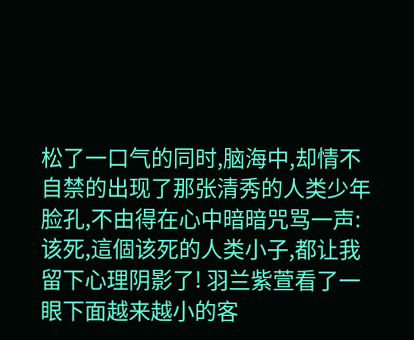松了一口气的同时,脑海中,却情不自禁的出现了那张清秀的人类少年脸孔,不由得在心中暗暗咒骂一声:该死,這個该死的人类小子,都让我留下心理阴影了! 羽兰紫萱看了一眼下面越来越小的客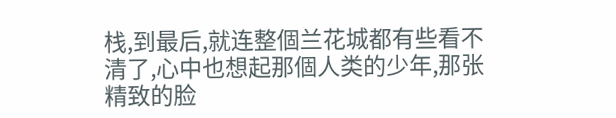栈,到最后,就连整個兰花城都有些看不清了,心中也想起那個人类的少年,那张精致的脸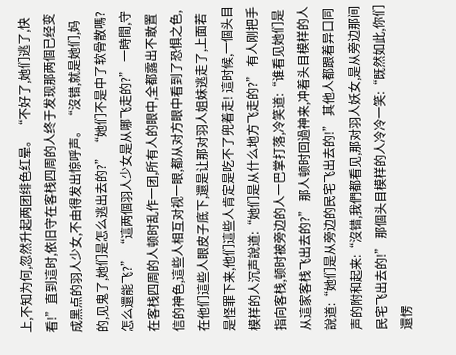上,不知为何,忽然升起两团绯色红晕。 “不好了,她们逃了,快看!”直到這时,依旧守在客栈四周的人终于发现那两個已经变成黑点的羽人少女,不由得发出惊呼声。 “沒错,就是她们,妈的,见鬼了,她们是怎么逃出去的?” “她们不是中了软骨散嗎?怎么還能飞?” “這两個羽人少女是从哪飞走的?” 一時間,守在客栈四周的人顿时乱作一团,所有人的眼中,全都露出不敢置信的神色,這些人相互对视一眼,都从对方眼中看到了恐惧之色,在他们這些人眼皮子底下,還是让那对羽人姐妹逃走了,上面若是怪罪下来,他们這些人肯定是吃不了兜着走! 這时候,一個头目模样的人沉声說道:“她们是从什么地方飞走的?” 有人刚把手指向客栈,顿时被旁边的人一巴掌打落,冷笑道:“谁看见她们是从這家客栈飞出去的?” 那人顿时回過神来,冲着头目模样的人說道:“她们是从旁边的民宅飞出去的!” 其他人都跟着异口同声的附和起来:“沒错,我們都看见,那对羽人妖女,是从旁边那间民宅飞出去的!” 那個头目模样的人冷冷一笑:“既然如此,你们還愣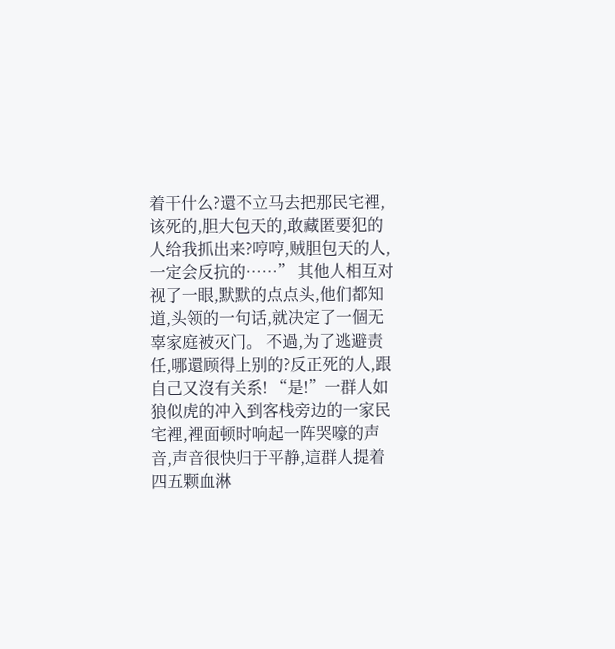着干什么?還不立马去把那民宅裡,该死的,胆大包天的,敢藏匿要犯的人给我抓出来?哼哼,贼胆包天的人,一定会反抗的……” 其他人相互对视了一眼,默默的点点头,他们都知道,头领的一句话,就决定了一個无辜家庭被灭门。 不過,为了逃避责任,哪還顾得上别的?反正死的人,跟自己又沒有关系! “是!”一群人如狼似虎的冲入到客栈旁边的一家民宅裡,裡面顿时响起一阵哭嚎的声音,声音很快归于平静,這群人提着四五颗血淋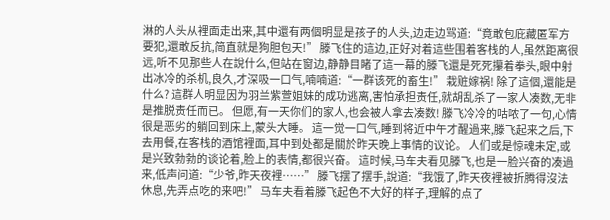淋的人头从裡面走出来,其中還有两個明显是孩子的人头,边走边骂道:“竟敢包庇藏匿军方要犯,還敢反抗,简直就是狗胆包天!” 滕飞住的這边,正好对着這些围着客栈的人,虽然距离很远,听不见那些人在說什么,但站在窗边,静静目睹了這一幕的滕飞還是死死攥着拳头,眼中射出冰冷的杀机,良久,才深吸一口气,喃喃道:“一群该死的畜生!” 栽赃嫁祸! 除了這個,還能是什么? 這群人明显因为羽兰紫萱姐妹的成功逃离,害怕承担责任,就胡乱杀了一家人凑数,无非是推脱责任而已。 但愿,有一天你们的家人,也会被人拿去凑数! 滕飞冷冷的咕哝了一句,心情很是恶劣的躺回到床上,蒙头大睡。 這一觉一口气,睡到将近中午才醒過来,滕飞起来之后,下去用餐,在客栈的酒馆裡面,耳中到处都是關於昨天晚上事情的议论。 人们或是惊魂未定,或是兴致勃勃的谈论着,脸上的表情,都很兴奋。 這时候,马车夫看见滕飞,也是一脸兴奋的凑過来,低声问道:“少爷,昨天夜裡……” 滕飞摆了摆手,說道:“我饿了,昨天夜裡被折腾得沒法休息,先弄点吃的来吧!” 马车夫看着滕飞起色不大好的样子,理解的点了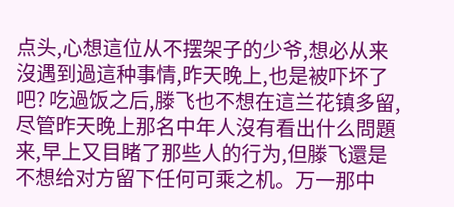点头,心想這位从不摆架子的少爷,想必从来沒遇到過這种事情,昨天晚上,也是被吓坏了吧? 吃過饭之后,滕飞也不想在這兰花镇多留,尽管昨天晚上那名中年人沒有看出什么問題来,早上又目睹了那些人的行为,但滕飞還是不想给对方留下任何可乘之机。万一那中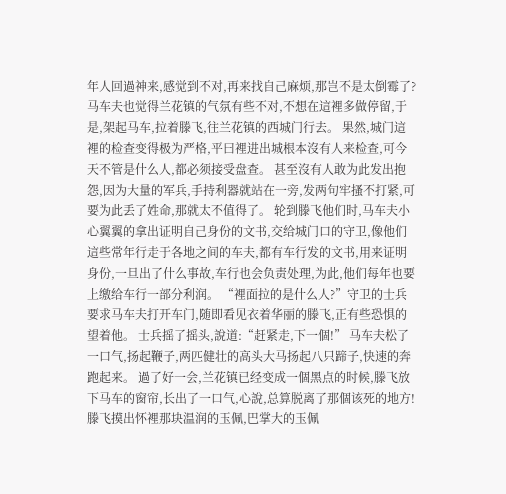年人回過神来,感觉到不对,再来找自己麻烦,那岂不是太倒霉了? 马车夫也觉得兰花镇的气氛有些不对,不想在這裡多做停留,于是,架起马车,拉着滕飞,往兰花镇的西城门行去。 果然,城门這裡的检查变得极为严格,平曰裡进出城根本沒有人来检查,可今天不管是什么人,都必须接受盘查。 甚至沒有人敢为此发出抱怨,因为大量的军兵,手持利器就站在一旁,发两句牢搔不打紧,可要为此丢了姓命,那就太不值得了。 轮到滕飞他们时,马车夫小心翼翼的拿出证明自己身份的文书,交给城门口的守卫,像他们這些常年行走于各地之间的车夫,都有车行发的文书,用来证明身份,一旦出了什么事故,车行也会负责处理,为此,他们每年也要上缴给车行一部分利润。 “裡面拉的是什么人?”守卫的士兵要求马车夫打开车门,随即看见衣着华丽的滕飞,正有些恐惧的望着他。 士兵摇了摇头,說道:“赶紧走,下一個!” 马车夫松了一口气,扬起鞭子,两匹健壮的高头大马扬起八只蹄子,快速的奔跑起来。 過了好一会,兰花镇已经变成一個黑点的时候,滕飞放下马车的窗帘,长出了一口气,心說,总算脱离了那個该死的地方! 滕飞摸出怀裡那块温润的玉佩,巴掌大的玉佩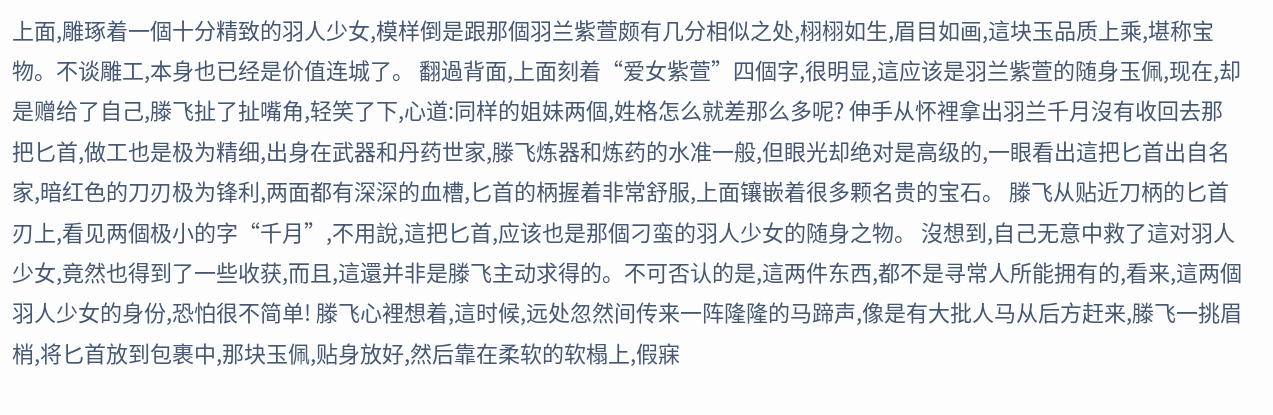上面,雕琢着一個十分精致的羽人少女,模样倒是跟那個羽兰紫萱颇有几分相似之处,栩栩如生,眉目如画,這块玉品质上乘,堪称宝物。不谈雕工,本身也已经是价值连城了。 翻過背面,上面刻着“爱女紫萱”四個字,很明显,這应该是羽兰紫萱的随身玉佩,现在,却是赠给了自己,滕飞扯了扯嘴角,轻笑了下,心道:同样的姐妹两個,姓格怎么就差那么多呢? 伸手从怀裡拿出羽兰千月沒有收回去那把匕首,做工也是极为精细,出身在武器和丹药世家,滕飞炼器和炼药的水准一般,但眼光却绝对是高级的,一眼看出這把匕首出自名家,暗红色的刀刃极为锋利,两面都有深深的血槽,匕首的柄握着非常舒服,上面镶嵌着很多颗名贵的宝石。 滕飞从贴近刀柄的匕首刃上,看见两個极小的字“千月”,不用說,這把匕首,应该也是那個刁蛮的羽人少女的随身之物。 沒想到,自己无意中救了這对羽人少女,竟然也得到了一些收获,而且,這還并非是滕飞主动求得的。不可否认的是,這两件东西,都不是寻常人所能拥有的,看来,這两個羽人少女的身份,恐怕很不简单! 滕飞心裡想着,這时候,远处忽然间传来一阵隆隆的马蹄声,像是有大批人马从后方赶来,滕飞一挑眉梢,将匕首放到包裹中,那块玉佩,贴身放好,然后靠在柔软的软榻上,假寐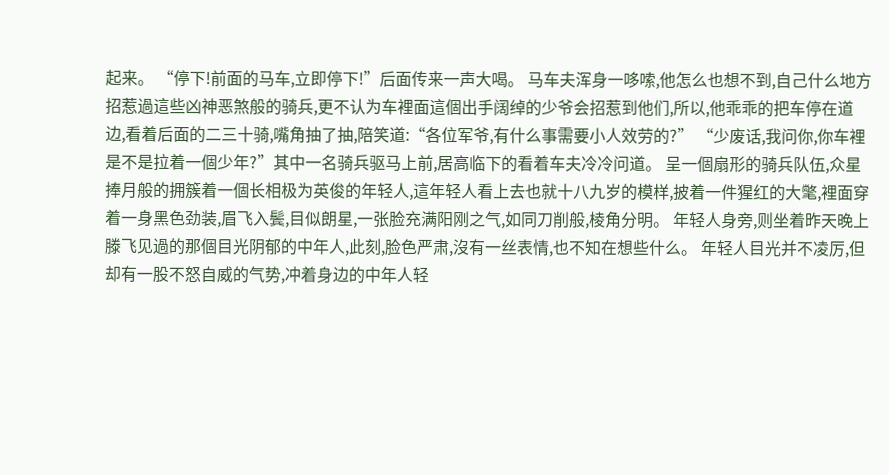起来。 “停下!前面的马车,立即停下!”后面传来一声大喝。 马车夫浑身一哆嗦,他怎么也想不到,自己什么地方招惹過這些凶神恶煞般的骑兵,更不认为车裡面這個出手阔绰的少爷会招惹到他们,所以,他乖乖的把车停在道边,看着后面的二三十骑,嘴角抽了抽,陪笑道:“各位军爷,有什么事需要小人效劳的?” “少废话,我问你,你车裡是不是拉着一個少年?”其中一名骑兵驱马上前,居高临下的看着车夫冷冷问道。 呈一個扇形的骑兵队伍,众星捧月般的拥簇着一個长相极为英俊的年轻人,這年轻人看上去也就十八九岁的模样,披着一件猩红的大氅,裡面穿着一身黑色劲装,眉飞入鬓,目似朗星,一张脸充满阳刚之气,如同刀削般,棱角分明。 年轻人身旁,则坐着昨天晚上滕飞见過的那個目光阴郁的中年人,此刻,脸色严肃,沒有一丝表情,也不知在想些什么。 年轻人目光并不凌厉,但却有一股不怒自威的气势,冲着身边的中年人轻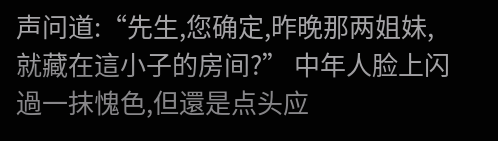声问道:“先生,您确定,昨晚那两姐妹,就藏在這小子的房间?” 中年人脸上闪過一抹愧色,但還是点头应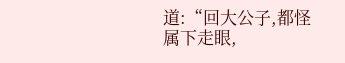道:“回大公子,都怪属下走眼,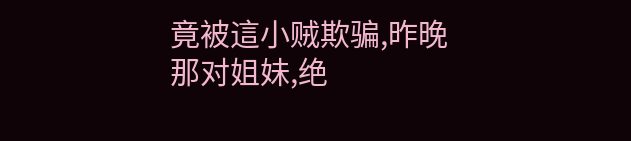竟被這小贼欺骗,昨晚那对姐妹,绝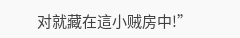对就藏在這小贼房中!”